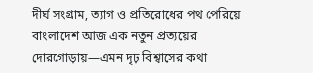দীর্ঘ সংগ্রাম, ত্যাগ ও প্রতিরোধের পথ পেরিয়ে বাংলাদেশ আজ এক নতুন প্রত্যয়ের দোরগোড়ায়—এমন দৃঢ় বিশ্বাসের কথা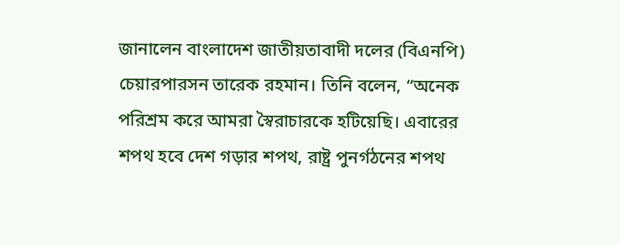জানালেন বাংলাদেশ জাতীয়তাবাদী দলের (বিএনপি) চেয়ারপারসন তারেক রহমান। তিনি বলেন, “অনেক পরিশ্রম করে আমরা স্বৈরাচারকে হটিয়েছি। এবারের শপথ হবে দেশ গড়ার শপথ, রাষ্ট্র পুনর্গঠনের শপথ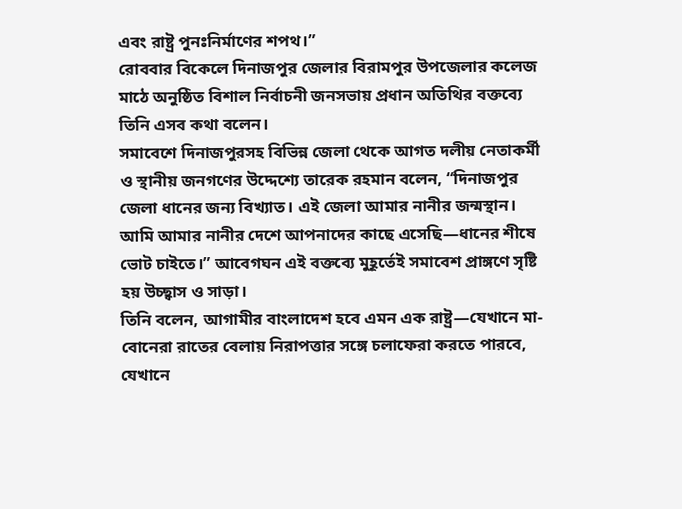এবং রাষ্ট্র পুনঃনির্মাণের শপথ।”
রোববার বিকেলে দিনাজপুর জেলার বিরামপুর উপজেলার কলেজ মাঠে অনুষ্ঠিত বিশাল নির্বাচনী জনসভায় প্রধান অতিথির বক্তব্যে তিনি এসব কথা বলেন।
সমাবেশে দিনাজপুরসহ বিভিন্ন জেলা থেকে আগত দলীয় নেতাকর্মী ও স্থানীয় জনগণের উদ্দেশ্যে তারেক রহমান বলেন, “দিনাজপুর জেলা ধানের জন্য বিখ্যাত। এই জেলা আমার নানীর জন্মস্থান। আমি আমার নানীর দেশে আপনাদের কাছে এসেছি—ধানের শীষে ভোট চাইতে।” আবেগঘন এই বক্তব্যে মুহূর্তেই সমাবেশ প্রাঙ্গণে সৃষ্টি হয় উচ্ছ্বাস ও সাড়া।
তিনি বলেন, আগামীর বাংলাদেশ হবে এমন এক রাষ্ট্র—যেখানে মা-বোনেরা রাতের বেলায় নিরাপত্তার সঙ্গে চলাফেরা করতে পারবে, যেখানে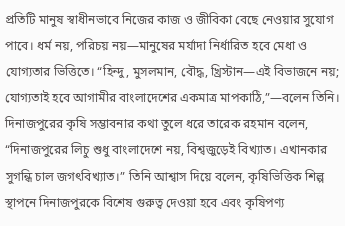প্রতিটি মানুষ স্বাধীনভাবে নিজের কাজ ও জীবিকা বেছে নেওয়ার সুযোগ পাবে। ধর্ম নয়, পরিচয় নয়—মানুষের মর্যাদা নির্ধারিত হবে মেধা ও যোগ্যতার ভিত্তিতে। “হিন্দু, মুসলমান, বৌদ্ধ, খ্রিস্টান—এই বিভাজনে নয়; যোগ্যতাই হবে আগামীর বাংলাদেশের একমাত্র মাপকাঠি,”—বলেন তিনি।
দিনাজপুরের কৃষি সম্ভাবনার কথা তুলে ধরে তারেক রহমান বলেন, “দিনাজপুরের লিচু শুধু বাংলাদেশে নয়, বিশ্বজুড়েই বিখ্যাত। এখানকার সুগন্ধি চাল জগৎবিখ্যাত।” তিনি আশ্বাস দিয়ে বলেন, কৃষিভিত্তিক শিল্প স্থাপনে দিনাজপুরকে বিশেষ গুরুত্ব দেওয়া হবে এবং কৃষিপণ্য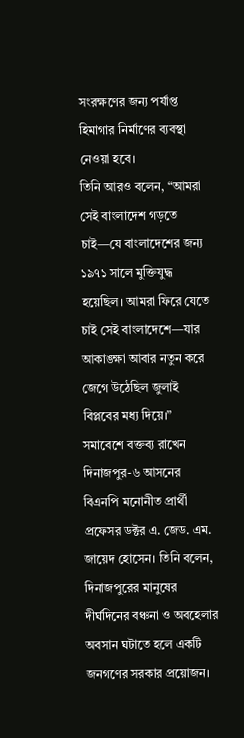সংরক্ষণের জন্য পর্যাপ্ত হিমাগার নির্মাণের ব্যবস্থা নেওয়া হবে।
তিনি আরও বলেন, “আমরা সেই বাংলাদেশ গড়তে চাই—যে বাংলাদেশের জন্য ১৯৭১ সালে মুক্তিযুদ্ধ হয়েছিল। আমরা ফিরে যেতে চাই সেই বাংলাদেশে—যার আকাঙ্ক্ষা আবার নতুন করে জেগে উঠেছিল জুলাই বিপ্লবের মধ্য দিয়ে।”
সমাবেশে বক্তব্য রাখেন দিনাজপুর-৬ আসনের বিএনপি মনোনীত প্রার্থী প্রফেসর ডক্টর এ. জেড. এম. জায়েদ হোসেন। তিনি বলেন, দিনাজপুরের মানুষের দীর্ঘদিনের বঞ্চনা ও অবহেলার অবসান ঘটাতে হলে একটি জনগণের সরকার প্রয়োজন।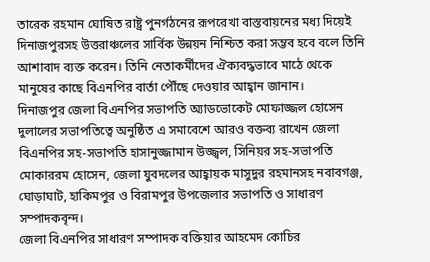তারেক রহমান ঘোষিত রাষ্ট্র পুনর্গঠনের রূপরেখা বাস্তবায়নের মধ্য দিয়েই দিনাজপুরসহ উত্তরাঞ্চলের সার্বিক উন্নয়ন নিশ্চিত করা সম্ভব হবে বলে তিনি আশাবাদ ব্যক্ত করেন। তিনি নেতাকর্মীদের ঐক্যবদ্ধভাবে মাঠে থেকে মানুষের কাছে বিএনপির বার্তা পৌঁছে দেওয়ার আহ্বান জানান।
দিনাজপুর জেলা বিএনপির সভাপতি অ্যাডভোকেট মোফাজ্জল হোসেন দুলালের সভাপতিত্বে অনুষ্ঠিত এ সমাবেশে আরও বক্তব্য রাখেন জেলা বিএনপির সহ-সভাপতি হাসানুজ্জামান উজ্জ্বল, সিনিয়র সহ-সভাপতি মোকাররম হোসেন, জেলা যুবদলের আহ্বায়ক মাসুদুর রহমানসহ নবাবগঞ্জ, ঘোড়াঘাট, হাকিমপুর ও বিরামপুর উপজেলার সভাপতি ও সাধারণ সম্পাদকবৃন্দ।
জেলা বিএনপির সাধারণ সম্পাদক বক্তিয়ার আহমেদ কোচির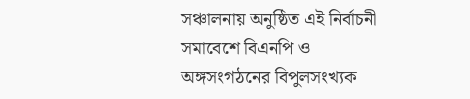সঞ্চালনায় অনুষ্ঠিত এই নির্বাচনী সমাবেশে বিএনপি ও অঙ্গসংগঠনের বিপুলসংখ্যক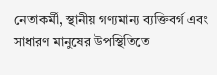নেতাকর্মী, স্থানীয় গণ্যমান্য ব্যক্তিবর্গ এবং সাধারণ মানুষের উপস্থিতিতে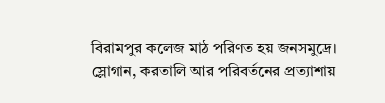বিরামপুর কলেজ মাঠ পরিণত হয় জনসমুদ্রে। স্লোগান, করতালি আর পরিবর্তনের প্রত্যাশায়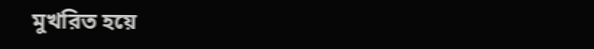মুখরিত হয়ে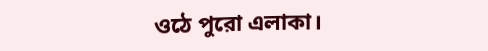ওঠে পুরো এলাকা।